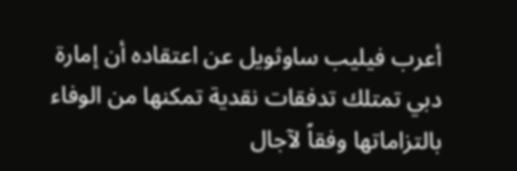أعرب فيليب ساوثويل عن اعتقاده أن إمارة دبي تمتلك تدفقات نقدية تمكنها من الوفاء بالتزاماتها وفقاً لآجال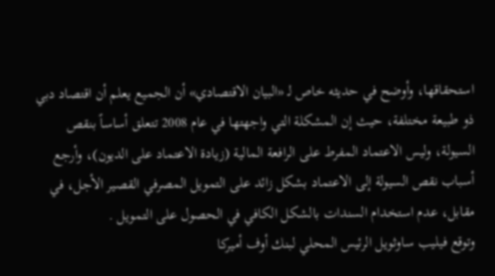استحقاقها، وأوضح في حديثه خاص لـ «البيان الاقتصادي» أن الجميع يعلم أن اقتصاد دبي ذو طبيعة مختلفة، حيث إن المشكلة التي واجهتها في عام 2008 تتعلق أساساً بنقص السيولة، وليس الاعتماد المفرط على الرافعة المالية (زيادة الاعتماد على الديون)، وأرجع أسباب نقص السيولة إلى الاعتماد بشكل زائد على التمويل المصرفي القصير الأجل، في مقابل، عدم استخدام السندات بالشكل الكافي في الحصول على التمويل .
وتوقع فيليب ساوثويل الرئيس المحلي لبنك أوف أميركا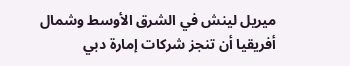ميريل لينش في الشرق الأوسط وشمال أفريقيا أن تنجز شركات إمارة دبي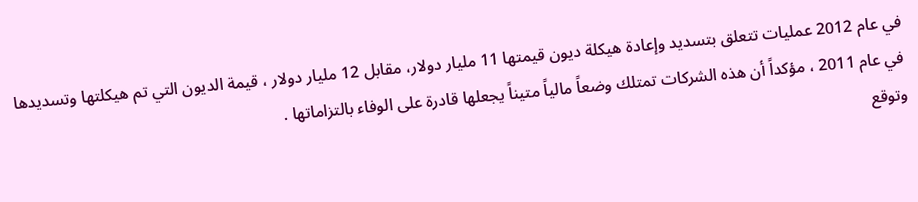في عام 2012 عمليات تتعلق بتسديد وإعادة هيكلة ديون قيمتها 11 مليار دولار، مقابل 12 مليار دولار ، قيمة الديون التي تم هيكلتها وتسديدها في عام 2011 ، مؤكداً أن هذه الشركات تمتلك وضعاً مالياً متيناً يجعلها قادرة على الوفاء بالتزاماتها .
وتوقع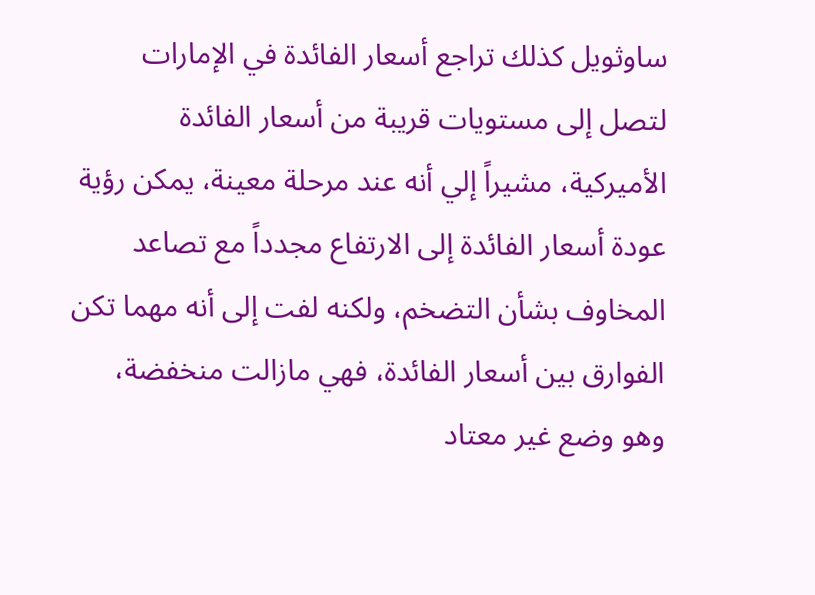ساوثويل كذلك تراجع أسعار الفائدة في الإمارات لتصل إلى مستويات قريبة من أسعار الفائدة الأميركية، مشيراً إلي أنه عند مرحلة معينة، يمكن رؤية عودة أسعار الفائدة إلى الارتفاع مجدداً مع تصاعد المخاوف بشأن التضخم، ولكنه لفت إلى أنه مهما تكن الفوارق بين أسعار الفائدة، فهي مازالت منخفضة، وهو وضع غير معتاد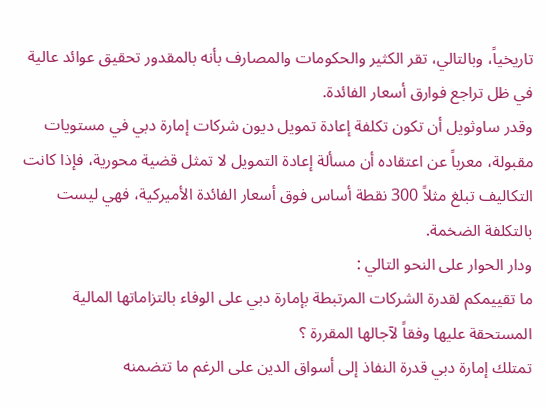تاريخياً، وبالتالي، تقر الكثير والحكومات والمصارف بأنه بالمقدور تحقيق عوائد عالية في ظل تراجع فوارق أسعار الفائدة.
وقدر ساوثويل أن تكون تكلفة إعادة تمويل ديون شركات إمارة دبي في مستويات مقبولة، معرباً عن اعتقاده أن مسألة إعادة التمويل لا تمثل قضية محورية، فإذا كانت التكاليف تبلغ مثلاً 300 نقطة أساس فوق أسعار الفائدة الأميركية، فهي ليست بالتكلفة الضخمة.
ودار الحوار على النحو التالي :
ما تقييمكم لقدرة الشركات المرتبطة بإمارة دبي على الوفاء بالتزاماتها المالية المستحقة عليها وفقاً لآجالها المقررة ؟
تمتلك إمارة دبي قدرة النفاذ إلى أسواق الدين على الرغم ما تتضمنه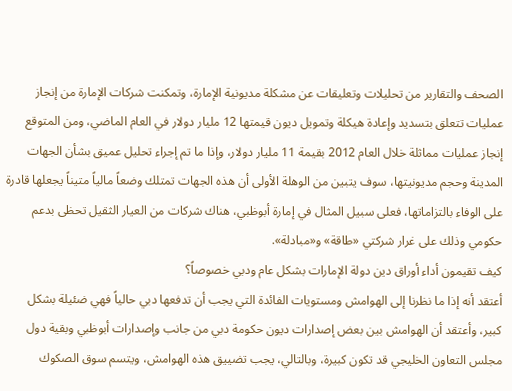الصحف والتقارير من تحليلات وتعليقات عن مشكلة مديونية الإمارة، وتمكنت شركات الإمارة من إنجاز عمليات تتعلق بتسديد وإعادة هيكلة وتمويل ديون قيمتها 12 مليار دولار في العام الماضي، ومن المتوقع إنجاز عمليات مماثلة خلال العام 2012 بقيمة 11 مليار دولار، وإذا ما تم إجراء تحليل عميق بشأن الجهات المدينة وحجم مديونيتها، سوف يتبين من الوهلة الأولى أن هذه الجهات تمتلك وضعاً مالياً متيناً يجعلها قادرة على الوفاء بالتزاماتها، فعلى سبيل المثال في إمارة أبوظبي، هناك شركات من العيار الثقيل تحظى بدعم حكومي وذلك على غرار شركتي «طاقة» و«مبادلة».
كيف تقيمون أداء أوراق دين دولة الإمارات بشكل عام ودبي خصوصاً؟
أعتقد أنه إذا ما نظرنا إلى الهوامش ومستويات الفائدة التي يجب أن تدفعها دبي حالياً فهي ضئيلة بشكل كبير، وأعتقد أن الهوامش بين بعض إصدارات ديون حكومة دبي من جانب وإصدارات أبوظبي وبقية دول مجلس التعاون الخليجي قد تكون كبيرة، وبالتالي، يجب تضييق هذه الهوامش، ويتسم سوق الصكوك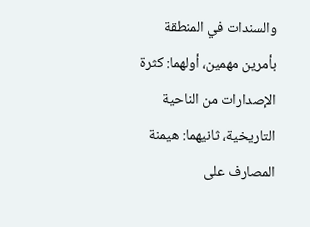والسندات في المنطقة بأمرين مهمين، أولهما: كثرة الإصدارات من الناحية التاريخية، ثانيهما: هيمنة المصارف على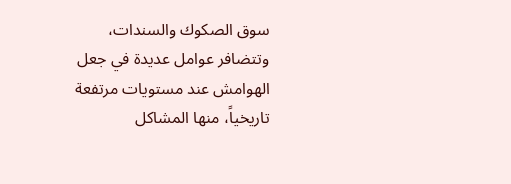سوق الصكوك والسندات، وتتضافر عوامل عديدة في جعل الهوامش عند مستويات مرتفعة تاريخياً، منها المشاكل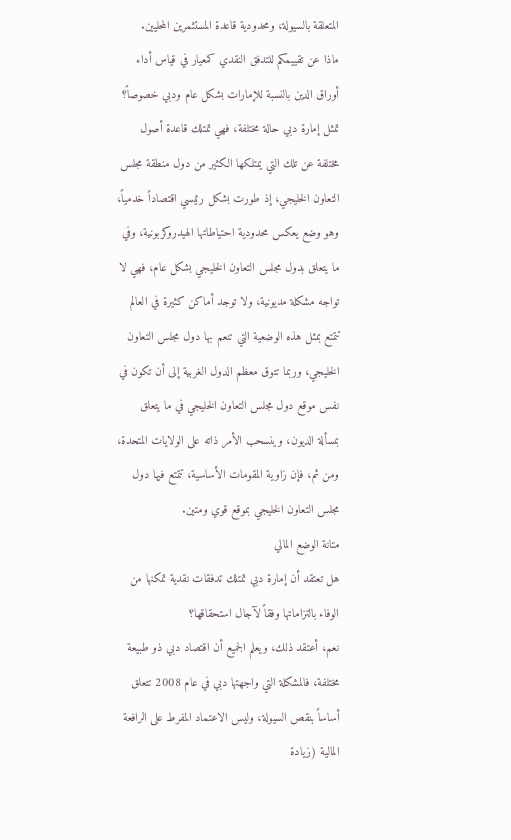المتعلقة بالسيولة، ومحدودية قاعدة المستثمرين المحليين.
ماذا عن تقييمكم للتدفق النقدي كمعيار في قياس أداء أوراق الدين بالنسبة للإمارات بشكل عام ودبي خصوصاً؟
تمثل إمارة دبي حالة مختلفة، فهي تمتلك قاعدة أصول مختلفة عن تلك التي يمتلكها الكثير من دول منطقة مجلس التعاون الخليجي، إذ طورت بشكل رئيسي اقتصاداً خدمياً، وهو وضع يعكس محدودية احتياطاتها الهيدروكربونية، وفي ما يتعلق بدول مجلس التعاون الخليجي بشكل عام، فهي لا تواجه مشكلة مديونية، ولا توجد أماكن كثيرة في العالم تتمتع بمثل هذه الوضعية التي تنعم بها دول مجلس التعاون الخليجي، وربما تتوق معظم الدول الغربية إلى أن تكون في نفس موقع دول مجلس التعاون الخليجي في ما يتعلق بمسألة الديون، وينسحب الأمر ذاته على الولايات المتحدة، ومن ثم، فإن زاوية المقومات الأساسية، تتمتع فيها دول مجلس التعاون الخليجي بموقع قوي ومتين.
متانة الوضع المالي
هل تعتقد أن إمارة دبي تمتلك تدفقات نقدية تمكنها من الوفاء بالتزاماتها وفقاً لآجال استحقاقها؟
نعم، أعتقد ذلك، ويعلم الجميع أن اقتصاد دبي ذو طبيعة مختلفة، فالمشكلة التي واجهتها دبي في عام 2008 تتعلق أساساً بنقص السيولة، وليس الاعتماد المفرط على الرافعة المالية (زيادة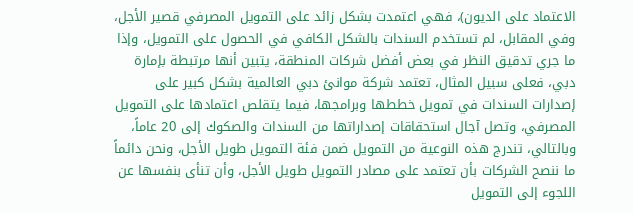الاعتماد على الديون)، فهي اعتمدت بشكل زائد على التمويل المصرفي قصير الأجل، وفي المقابل، لم تستخدم السندات بالشكل الكافي في الحصول على التمويل، وإذا ما جري تدقيق النظر في بعض أفضل شركات المنطقة، يتبين أنها مرتبطة بإمارة دبي، فعلى سبيل المثال، تعتمد شركة موانئ دبي العالمية بشكل كبير على إصدارات السندات في تمويل خططها وبرامجها، فيما يتقلص اعتمادها على التمويل المصرفي، وتصل آجال استحقاقات إصداراتها من السندات والصكوك إلى 20 عاماً، وبالتالي، تندرج هذه النوعية من التمويل ضمن فئة التمويل طويل الأجل، ونحن دائماً ما ننصح الشركات بأن تعتمد على مصادر التمويل طويل الأجل، وأن تنأى بنفسها عن اللجوء إلى التمويل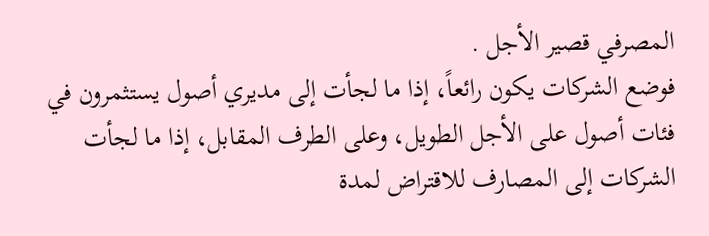المصرفي قصير الأجل .
فوضع الشركات يكون رائعاً، إذا ما لجأت إلى مديري أصول يستثمرون في فئات أصول على الأجل الطويل، وعلى الطرف المقابل، إذا ما لجأت الشركات إلى المصارف للاقتراض لمدة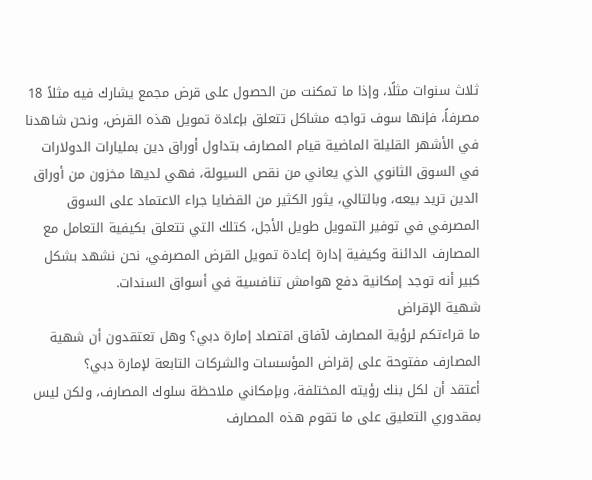ثلاث سنوات مثلًا، وإذا ما تمكنت من الحصول على قرض مجمع يشارك فيه مثلاً 18 مصرفاً، فإنها سوف تواجه مشاكل تتعلق بإعادة تمويل هذه القرض، ونحن شاهدنا في الأشهر القليلة الماضية قيام المصارف بتداول أوراق دين بمليارات الدولارات في السوق الثانوي الذي يعاني من نقص السيولة، فهي لديها مخزون من أوراق الدين تريد بيعه، وبالتالي، يثور الكثير من القضايا جراء الاعتماد على السوق المصرفي في توفير التمويل طويل الأجل، كتلك التي تتعلق بكيفية التعامل مع المصارف الدائنة وكيفية إدارة إعادة تمويل القرض المصرفي، نحن نشهد بشكل كبير أنه توجد إمكانية دفع هوامش تنافسية في أسواق السندات.
شهية الإقراض
ما قراءتكم لرؤية المصارف لآفاق اقتصاد إمارة دبي؟ وهل تعتقدون أن شهية المصارف مفتوحة على إقراض المؤسسات والشركات التابعة لإمارة دبي؟
أعتقد أن لكل بنك رؤيته المختلفة، وبإمكاني ملاحظة سلوك المصارف، ولكن ليس بمقدوري التعليق على ما تقوم هذه المصارف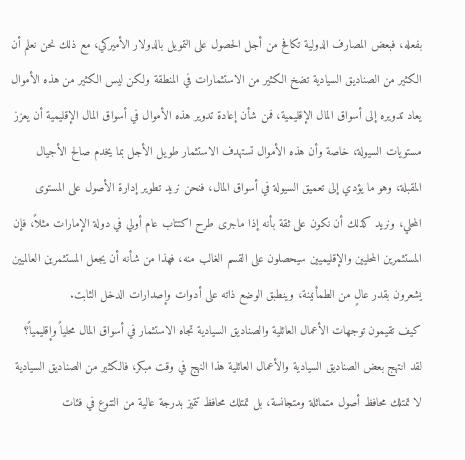بفعله، فبعض المصارف الدولية تكافح من أجل الحصول على التمويل بالدولار الأميركي، مع ذلك نحن نعلم أن الكثير من الصناديق السيادية تضخ الكثير من الاستثمارات في المنطقة ولكن ليس الكثير من هذه الأموال يعاد تدويره إلى أسواق المال الإقليمية، فمن شأن إعادة تدوير هذه الأموال في أسواق المال الإقليمية أن يعزز مستويات السيولة، خاصة وأن هذه الأموال تستهدف الاستثمار طويل الأجل بما يخدم صالح الأجيال المقبلة، وهو ما يؤدي إلى تعميق السيولة في أسواق المال، فنحن نريد تطوير إدارة الأصول على المستوى المحلي، ونريد كذلك أن نكون على ثقة بأنه إذا ماجرى طرح اكتتاب عام أولي في دولة الإمارات مثلاً، فإن المستثمرين المحليين والإقليميين سيحصلون على القسم الغالب منه، فهذا من شأنه أن يجعل المستثمرين العالميين يشعرون بقدر عالٍ من الطمأنينة، وينطبق الوضع ذاته على أدوات وإصدارات الدخل الثابت.
كيف تقيمون توجهات الأعمال العائلية والصناديق السيادية تجاه الاستثمار في أسواق المال محلياً وإقليمياً؟
لقد انتهج بعض الصناديق السيادية والأعمال العائلية هذا النهج في وقت مبكر، فالكثير من الصناديق السيادية لا تمتلك محافظ أصول متماثلة ومتجانسة، بل تمتلك محافظ تتميز بدرجة عالية من التنوع في فئات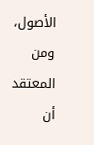الأصول، ومن المعتقد أن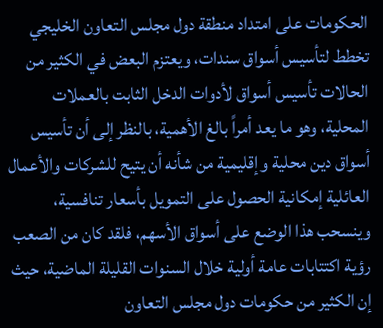الحكومات على امتداد منطقة دول مجلس التعاون الخليجي تخطط لتأسيس أسواق سندات، ويعتزم البعض في الكثير من الحالات تأسيس أسواق لأدوات الدخل الثابت بالعملات المحلية، وهو ما يعد أمراً بالغ الأهمية، بالنظر إلى أن تأسيس أسواق دين محلية وإقليمية من شأنه أن يتيح للشركات والأعمال العائلية إمكانية الحصول على التمويل بأسعار تنافسية، وينسحب هذا الوضع على أسواق الأسهم، فلقد كان من الصعب رؤية اكتتابات عامة أولية خلال السنوات القليلة الماضية، حيث إن الكثير من حكومات دول مجلس التعاون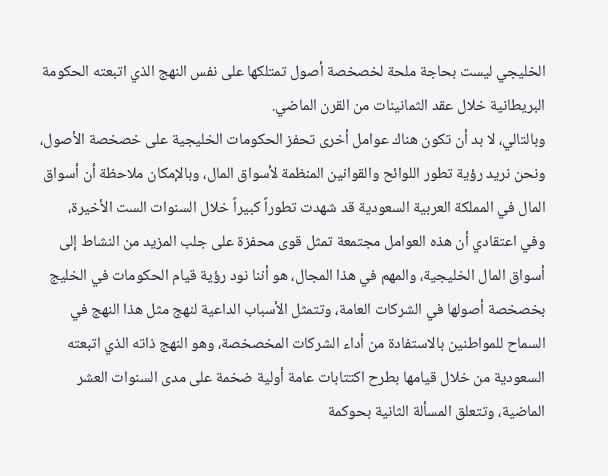الخليجي ليست بحاجة ملحة لخصخصة أصول تمتلكها على نفس النهج الذي اتبعته الحكومة البريطانية خلال عقد الثمانينات من القرن الماضي.
وبالتالي، لا بد أن تكون هناك عوامل أخرى تحفز الحكومات الخليجية على خصخصة الأصول، ونحن نريد رؤية تطور اللوائح والقوانين المنظمة لأسواق المال، وبالإمكان ملاحظة أن أسواق المال في المملكة العربية السعودية قد شهدت تطوراً كبيراً خلال السنوات الست الأخيرة، وفي اعتقادي أن هذه العوامل مجتمعة تمثل قوى محفزة على جلب المزيد من النشاط إلى أسواق المال الخليجية، والمهم في هذا المجال، هو أننا نود رؤية قيام الحكومات في الخليج بخصخصة أصولها في الشركات العامة، وتتمثل الأسباب الداعية لنهج مثل هذا النهج في السماح للمواطنين بالاستفادة من أداء الشركات المخصخصة، وهو النهج ذاته الذي اتبعته السعودية من خلال قيامها بطرح اكتتابات عامة أولية ضخمة على مدى السنوات العشر الماضية، وتتعلق المسألة الثانية بحوكمة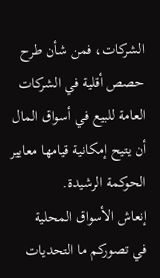الشركات، فمن شأن طرح حصص أقلية في الشركات العامة للبيع في أسواق المال أن يتيح إمكانية قيامها معايير الحوكمة الرشيدة.
إنعاش الأسواق المحلية
في تصوركم ما التحديات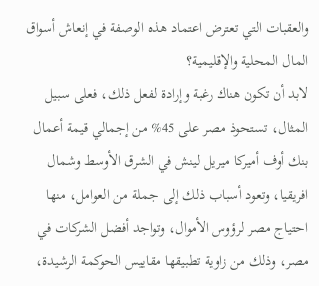والعقبات التي تعترض اعتماد هذه الوصفة في إنعاش أسواق المال المحلية والإقليمية؟
لابد أن تكون هناك رغبة وإرادة لفعل ذلك، فعلى سبيل المثال، تستحوذ مصر على 45% من إجمالي قيمة أعمال بنك أوف أميركا ميريل لينش في الشرق الأوسط وشمال افريقيا، وتعود أسباب ذلك إلى جملة من العوامل، منها احتياج مصر لرؤوس الأموال، وتواجد أفضل الشركات في مصر، وذلك من زاوية تطبيقها مقاييس الحوكمة الرشيدة،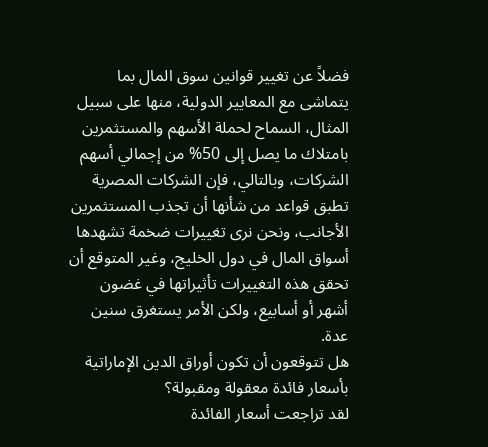فضلاً عن تغيير قوانين سوق المال بما يتماشى مع المعايير الدولية، منها على سبيل المثال، السماح لحملة الأسهم والمستثمرين بامتلاك ما يصل إلى 50% من إجمالي أسهم الشركات، وبالتالي، فإن الشركات المصرية تطبق قواعد من شأنها أن تجذب المستثمرين الأجانب، ونحن نرى تغييرات ضخمة تشهدها أسواق المال في دول الخليج، وغير المتوقع أن تحقق هذه التغييرات تأثيراتها في غضون أشهر أو أسابيع، ولكن الأمر يستغرق سنين عدة.
هل تتوقعون أن تكون أوراق الدين الإماراتية بأسعار فائدة معقولة ومقبولة؟
لقد تراجعت أسعار الفائدة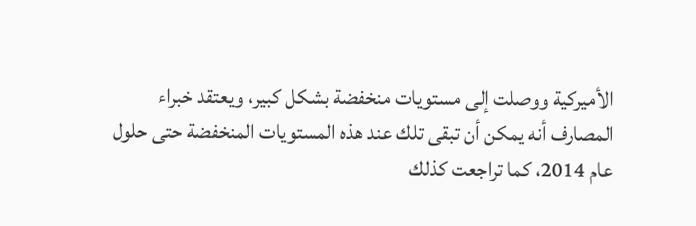الأميركية ووصلت إلى مستويات منخفضة بشكل كبير، ويعتقد خبراء المصارف أنه يمكن أن تبقى تلك عند هذه المستويات المنخفضة حتى حلول عام 2014، كما تراجعت كذلك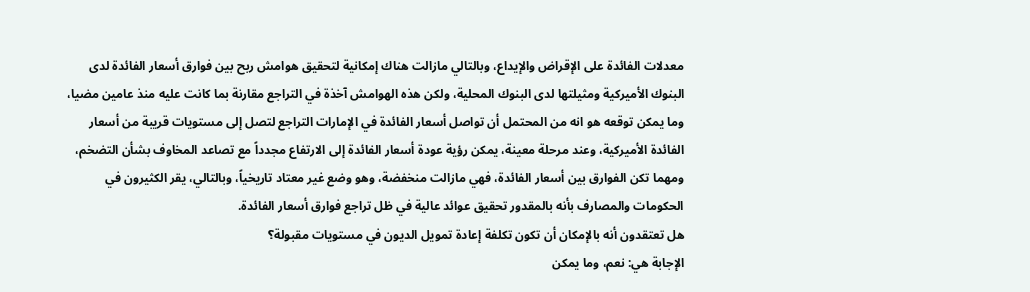معدلات الفائدة على الإقراض والإيداع، وبالتالي مازالت هناك إمكانية لتحقيق هوامش ربح بين فوارق أسعار الفائدة لدى البنوك الأميركية ومثيلتها لدى البنوك المحلية، ولكن هذه الهوامش آخذة في التراجع مقارنة بما كانت عليه منذ عامين مضيا، وما يمكن توقعه هو انه من المحتمل أن تواصل أسعار الفائدة في الإمارات التراجع لتصل إلى مستويات قريبة من أسعار الفائدة الأميركية، وعند مرحلة معينة، يمكن رؤية عودة أسعار الفائدة إلى الارتفاع مجدداً مع تصاعد المخاوف بشأن التضخم، ومهما تكن الفوارق بين أسعار الفائدة، فهي مازالت منخفضة، وهو وضع غير معتاد تاريخياً، وبالتالي، يقر الكثيرون في الحكومات والمصارف بأنه بالمقدور تحقيق عوائد عالية في ظل تراجع فوارق أسعار الفائدة.
هل تعتقدون أنه بالإمكان أن تكون تكلفة إعادة تمويل الديون في مستويات مقبولة؟
الإجابة هي: نعم، وما يمكن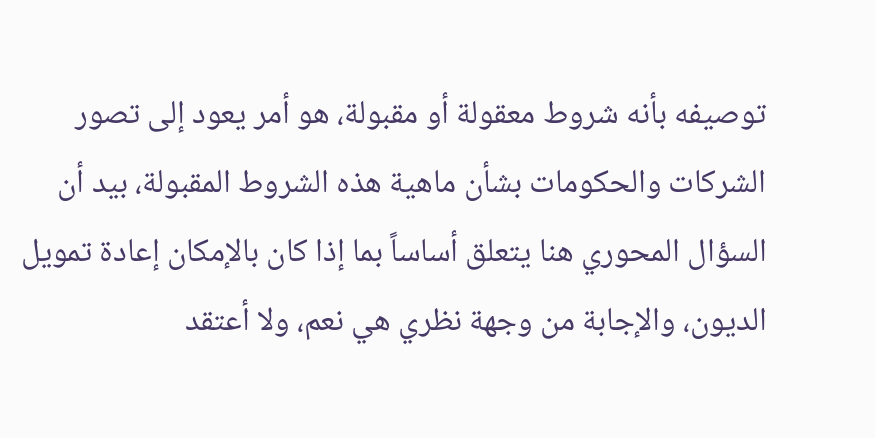توصيفه بأنه شروط معقولة أو مقبولة، هو أمر يعود إلى تصور الشركات والحكومات بشأن ماهية هذه الشروط المقبولة، بيد أن السؤال المحوري هنا يتعلق أساساً بما إذا كان بالإمكان إعادة تمويل الديون، والإجابة من وجهة نظري هي نعم، ولا أعتقد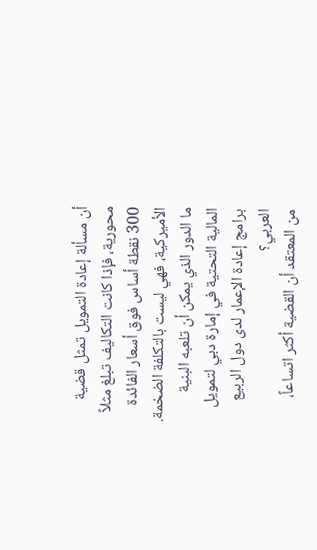أن مسألة إعادة التمويل تمثل قضية محورية، فإذا كانت التكاليف تبلغ مثلاً 300 نقطة أساس فوق أسعار الفائدة الأميركية، فهي ليست بالتكلفة الضخمة.
ما الدور الذي يمكن أن تلعبه البنية المالية التحتية في إمارة دبي لتمويل برامج إعادة الإعمار لدى دول الربيع العربي؟
من المعتقد أن القضية أكثر اتساعاً،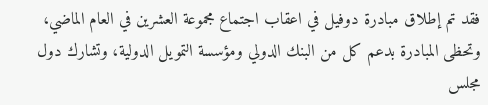فقد تم إطلاق مبادرة دوفيل في اعقاب اجتماع مجموعة العشرين في العام الماضي، وتحظى المبادرة بدعم كل من البنك الدولي ومؤسسة التمويل الدولية، وتشارك دول مجلس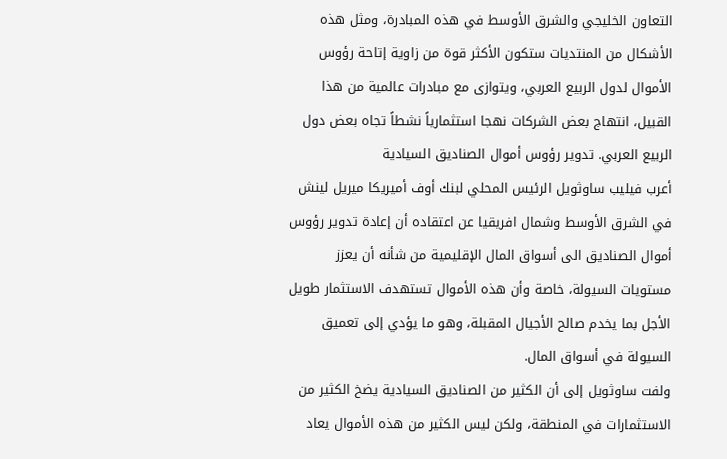التعاون الخليجي والشرق الأوسط في هذه المبادرة، ومثل هذه الأشكال من المنتديات ستكون الأكثر قوة من زاوية إتاحة رؤوس الأموال لدول الربيع العربي، ويتوازى مع مبادرات عالمية من هذا القبيل، انتهاج بعض الشركات نهجا استثمارياً نشطاً تجاه بعض دول الربيع العربي. تدوير رؤوس أموال الصناديق السيادية
أعرب فيليب ساوثويل الرئيس المحلي لبنك أوف أميريكا ميريل لينش في الشرق الأوسط وشمال افريقيا عن اعتقاده أن إعادة تدوير رؤوس أموال الصناديق الى أسواق المال الإقليمية من شأنه أن يعزز مستويات السيولة، خاصة وأن هذه الأموال تستهدف الاستثمار طويل الأجل بما يخدم صالح الأجيال المقبلة، وهو ما يؤدي إلى تعميق السيولة في أسواق المال.
ولفت ساوثويل إلى أن الكثير من الصناديق السيادية يضخ الكثير من الاستثمارات في المنطقة، ولكن ليس الكثير من هذه الأموال يعاد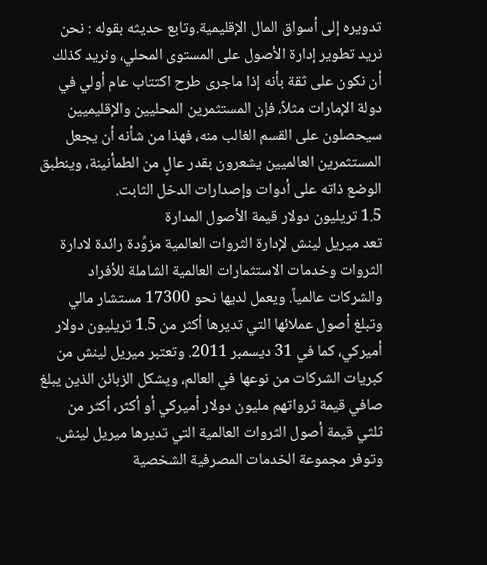تدويره إلى أسواق المال الإقليمية.وتابع حديثه بقوله : نحن نريد تطوير إدارة الأصول على المستوى المحلي، ونريد كذلك أن نكون على ثقة بأنه إذا ماجرى طرح اكتتاب عام أولي في دولة الإمارات مثلاً، فإن المستثمرين المحليين والإقليميين سيحصلون على القسم الغالب منه، فهذا من شأنه أن يجعل المستثمرين العالميين يشعرون بقدر عالٍ من الطمأنينة، وينطبق الوضع ذاته على أدوات وإصدارات الدخل الثابت.
1.5 تريليون دولار قيمة الأصول المدارة
تعد ميريل لينش لإدارة الثروات العالمية مزوِّدة رائدة لادارة الثروات وخدمات الاستثمارات العالمية الشاملة للأفراد والشركات عالمياً. ويعمل لديها نحو 17300 مستشار مالي وتبلغ أصول عملائها التي تديرها أكثر من 1.5 تريليون دولار أميركي، كما في 31 ديسمبر 2011. وتعتبر ميريل لينش من كبريات الشركات من نوعها في العالم، ويشكل الزبائن الذين يبلغ صافي قيمة ثرواتهم مليون دولار أميركي أو أكثر، أكثر من ثلثي قيمة أصول الثروات العالمية التي تديرها ميريل لينش. وتوفر مجموعة الخدمات المصرفية الشخصية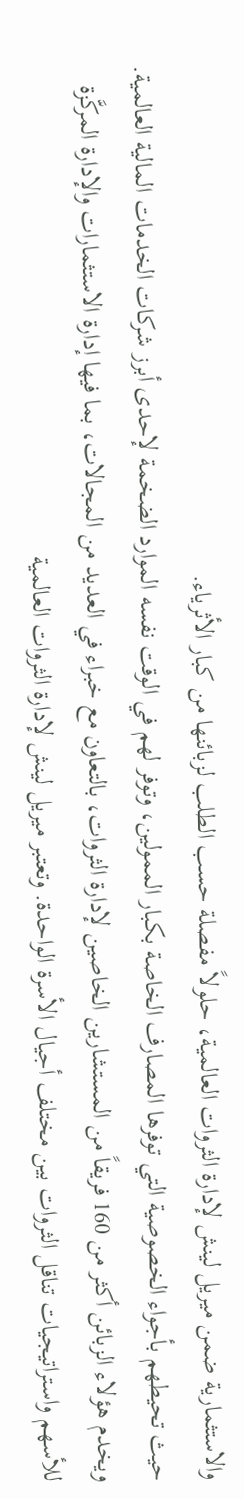والاستثمارية ضمن ميريل لينش لإدارة الثروات العالمية، حلولاً مفصلة حسب الطلب لزبائنها من كبار الأثرياء.
حيث تحيطهم بأجواء الخصوصية التي توفرها المصارف الخاصة بكبار الممولين، وتوفر لهم في الوقت نفسه الموارد الضخمة لإحدى أبرز شركات الخدمات المالية العالمية. ويخدم هؤلاء الزبائن أكثر من 160 فريقاً من المستشارين الخاصين لإدارة الثروات، بالتعاون مع خبراء في العديد من المجالات، بما فيها إدارة الاستثمارات والإدارة المركَّزة للأسهم واستراتيجيات تناقل الثروات بين مختلف أجيال الأسرة الواحدة. وتعتبر ميريل لينش لإدارة الثروات العالمية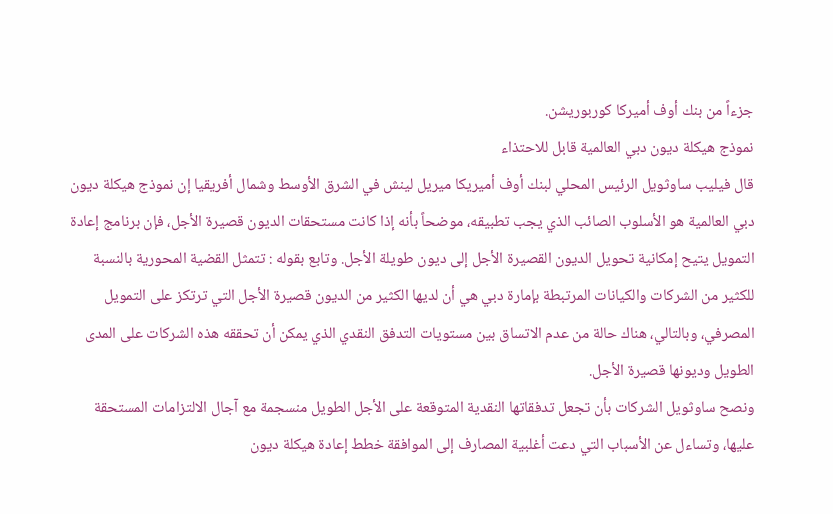جزءاً من بنك أوف أميركا كوربوريشن.
نموذج هيكلة ديون دبي العالمية قابل للاحتذاء
قال فيليب ساوثويل الرئيس المحلي لبنك أوف أميريكا ميريل لينش في الشرق الأوسط وشمال أفريقيا إن نموذج هيكلة ديون دبي العالمية هو الأسلوب الصائب الذي يجب تطبيقه، موضحاً بأنه إذا كانت مستحقات الديون قصيرة الأجل، فإن برنامج إعادة التمويل يتيح إمكانية تحويل الديون القصيرة الأجل إلى ديون طويلة الأجل. وتابع بقوله : تتمثل القضية المحورية بالنسبة للكثير من الشركات والكيانات المرتبطة بإمارة دبي هي أن لديها الكثير من الديون قصيرة الأجل التي ترتكز على التمويل المصرفي، وبالتالي، هناك حالة من عدم الاتساق بين مستويات التدفق النقدي الذي يمكن أن تحققه هذه الشركات على المدى الطويل وديونها قصيرة الأجل.
ونصح ساوثويل الشركات بأن تجعل تدفقاتها النقدية المتوقعة على الأجل الطويل منسجمة مع آجال الالتزامات المستحقة عليها، وتساءل عن الأسباب التي دعت أغلبية المصارف إلى الموافقة خطط إعادة هيكلة ديون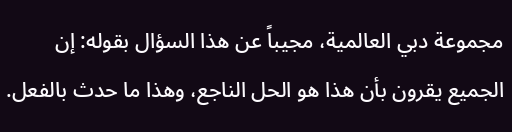مجموعة دبي العالمية، مجيباً عن هذا السؤال بقوله: إن الجميع يقرون بأن هذا هو الحل الناجع، وهذا ما حدث بالفعل.